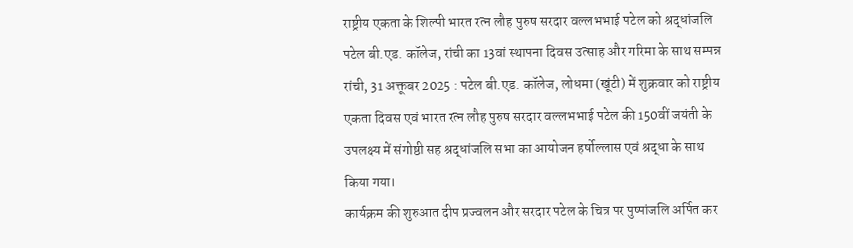राष्ट्रीय एकता के शिल्पी भारत रत्न लौह पुरुष सरदार वल्लभभाई पटेल को श्रद्धांजलि
पटेल बी.एड. कॉलेज, रांची का 13वां स्थापना दिवस उत्साह और गरिमा के साथ सम्पन्न
रांची, 31 अक्तूबर 2025 : पटेल बी.एड. कॉलेज, लोधमा (खूंटी) में शुक्रवार को राष्ट्रीय एकता दिवस एवं भारत रत्न लौह पुरुष सरदार वल्लभभाई पटेल की 150वीं जयंती के उपलक्ष्य में संगोष्ठी सह श्रद्धांजलि सभा का आयोजन हर्षोल्लास एवं श्रद्धा के साथ किया गया।
कार्यक्रम की शुरुआत दीप प्रज्वलन और सरदार पटेल के चित्र पर पुष्पांजलि अर्पित कर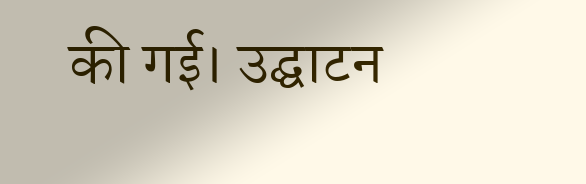की गई। उद्घाटन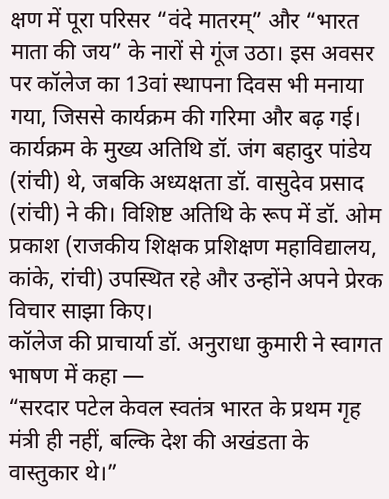क्षण में पूरा परिसर “वंदे मातरम्” और “भारत माता की जय” के नारों से गूंज उठा। इस अवसर पर कॉलेज का 13वां स्थापना दिवस भी मनाया गया, जिससे कार्यक्रम की गरिमा और बढ़ गई।
कार्यक्रम के मुख्य अतिथि डॉ. जंग बहादुर पांडेय (रांची) थे, जबकि अध्यक्षता डॉ. वासुदेव प्रसाद (रांची) ने की। विशिष्ट अतिथि के रूप में डॉ. ओम प्रकाश (राजकीय शिक्षक प्रशिक्षण महाविद्यालय, कांके, रांची) उपस्थित रहे और उन्होंने अपने प्रेरक विचार साझा किए।
कॉलेज की प्राचार्या डॉ. अनुराधा कुमारी ने स्वागत भाषण में कहा —
“सरदार पटेल केवल स्वतंत्र भारत के प्रथम गृह मंत्री ही नहीं, बल्कि देश की अखंडता के वास्तुकार थे।”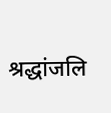श्रद्धांजलि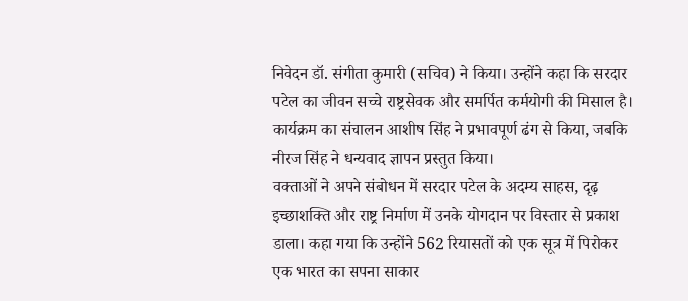निवेदन डॉ. संगीता कुमारी (सचिव) ने किया। उन्होंने कहा कि सरदार पटेल का जीवन सच्चे राष्ट्रसेवक और समर्पित कर्मयोगी की मिसाल है।
कार्यक्रम का संचालन आशीष सिंह ने प्रभावपूर्ण ढंग से किया, जबकि नीरज सिंह ने धन्यवाद ज्ञापन प्रस्तुत किया।
वक्ताओं ने अपने संबोधन में सरदार पटेल के अदम्य साहस, दृढ़ इच्छाशक्ति और राष्ट्र निर्माण में उनके योगदान पर विस्तार से प्रकाश डाला। कहा गया कि उन्होंने 562 रियासतों को एक सूत्र में पिरोकर एक भारत का सपना साकार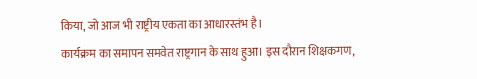किया, जो आज भी राष्ट्रीय एकता का आधारस्तंभ है।
कार्यक्रम का समापन समवेत राष्ट्रगान के साथ हुआ। इस दौरान शिक्षकगण,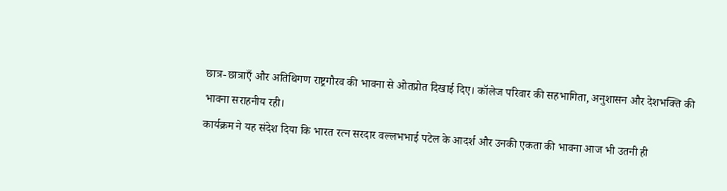छात्र-छात्राएँ और अतिथिगण राष्ट्रगौरव की भावना से ओतप्रोत दिखाई दिए। कॉलेज परिवार की सहभागिता, अनुशासन और देशभक्ति की भावना सराहनीय रही।
कार्यक्रम ने यह संदेश दिया कि भारत रत्न सरदार वल्लभभाई पटेल के आदर्श और उनकी एकता की भावना आज भी उतनी ही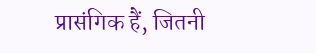प्रासंगिक हैं, जितनी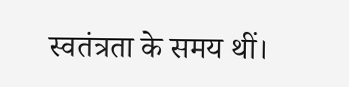स्वतंत्रता के समय थीं।